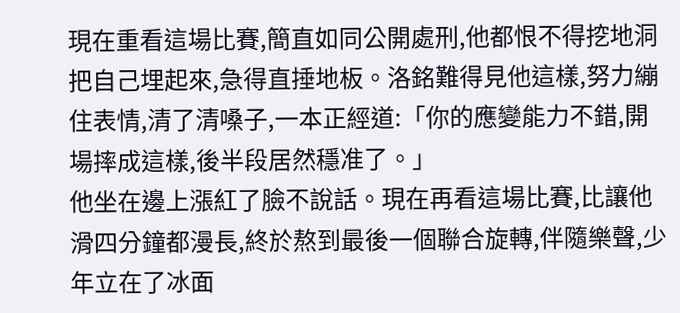現在重看這場比賽,簡直如同公開處刑,他都恨不得挖地洞把自己埋起來,急得直捶地板。洛銘難得見他這樣,努力繃住表情,清了清嗓子,一本正經道:「你的應變能力不錯,開場摔成這樣,後半段居然穩准了。」
他坐在邊上漲紅了臉不說話。現在再看這場比賽,比讓他滑四分鐘都漫長,終於熬到最後一個聯合旋轉,伴隨樂聲,少年立在了冰面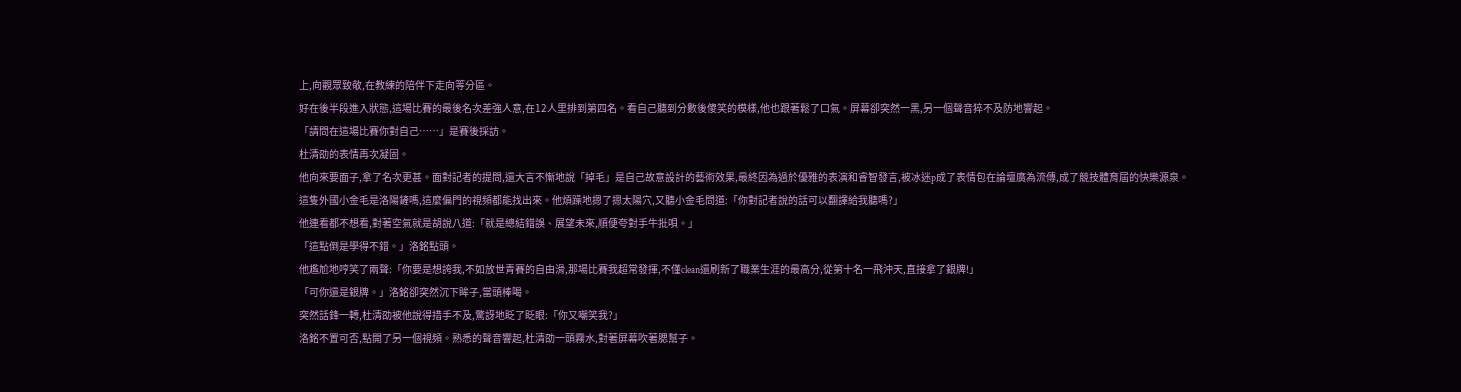上,向觀眾致敬,在教練的陪伴下走向等分區。
好在後半段進入狀態,這場比賽的最後名次差強人意,在12人里排到第四名。看自己聽到分數後傻笑的模樣,他也跟著鬆了口氣。屏幕卻突然一黑,另一個聲音猝不及防地響起。
「請問在這場比賽你對自己……」是賽後採訪。
杜清劭的表情再次凝固。
他向來要面子,拿了名次更甚。面對記者的提問,還大言不慚地說「掉毛」是自己故意設計的藝術效果,最終因為過於優雅的表演和睿智發言,被冰迷p成了表情包在論壇廣為流傳,成了競技體育屆的快樂源泉。
這隻外國小金毛是洛陽鏟嗎,這麼偏門的視頻都能找出來。他煩躁地摁了摁太陽穴,又聽小金毛問道:「你對記者說的話可以翻譯給我聽嗎?」
他連看都不想看,對著空氣就是胡說八道:「就是總結錯誤、展望未來,順便夸對手牛批唄。」
「這點倒是學得不錯。」洛銘點頭。
他尷尬地哼笑了兩聲:「你要是想誇我,不如放世青賽的自由滑,那場比賽我超常發揮,不僅clean還刷新了職業生涯的最高分,從第十名一飛沖天,直接拿了銀牌!」
「可你還是銀牌。」洛銘卻突然沉下眸子,當頭棒喝。
突然話鋒一轉,杜清劭被他說得措手不及,驚訝地眨了眨眼:「你又嘲笑我?」
洛銘不置可否,點開了另一個視頻。熟悉的聲音響起,杜清劭一頭霧水,對著屏幕吹著腮幫子。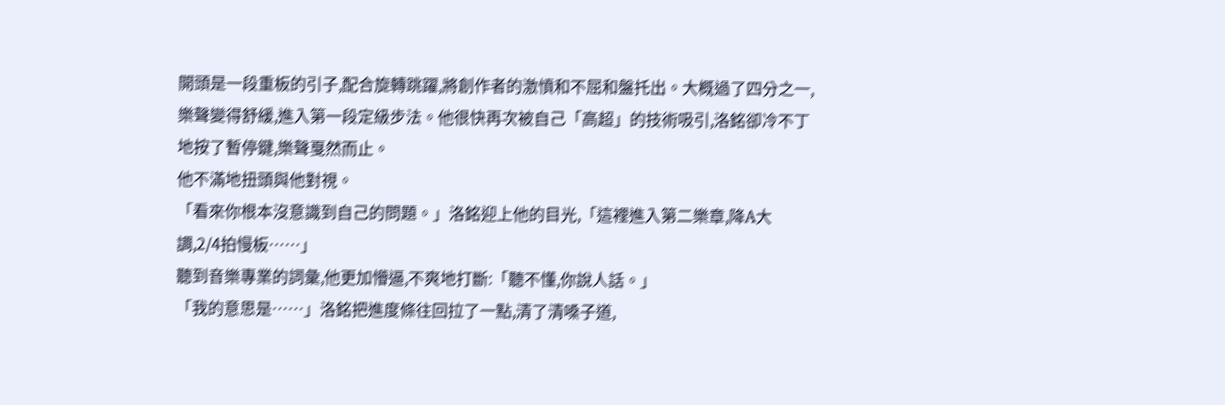開頭是一段重板的引子,配合旋轉跳躍,將創作者的激憤和不屈和盤托出。大概過了四分之一,樂聲變得舒緩,進入第一段定級步法。他很快再次被自己「高超」的技術吸引,洛銘卻冷不丁地按了暫停鍵,樂聲戛然而止。
他不滿地扭頭與他對視。
「看來你根本沒意識到自己的問題。」洛銘迎上他的目光,「這裡進入第二樂章,降A大調,2/4拍慢板……」
聽到音樂專業的詞彙,他更加懵逼,不爽地打斷:「聽不懂,你說人話。」
「我的意思是……」洛銘把進度條往回拉了一點,清了清嗓子道,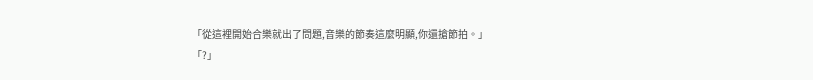「從這裡開始合樂就出了問題,音樂的節奏這麼明顯,你還搶節拍。」
「?」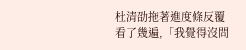杜清劭拖著進度條反覆看了幾遍,「我覺得沒問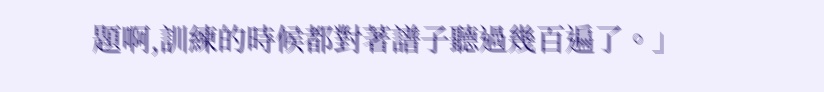題啊,訓練的時候都對著譜子聽過幾百遍了。」